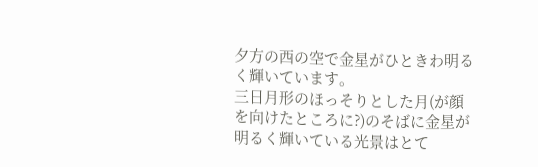夕方の西の空で金星がひときわ明るく輝いています。
三日月形のほっそりとした月(が顔を向けたところに?)のそばに金星が明るく輝いている光景はとて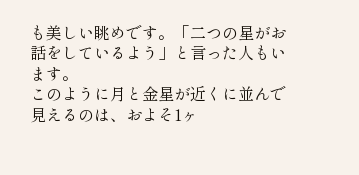も美しい眺めです。「二つの星がお話をしているよう」と言った人もいます。
このように月と金星が近くに並んで見えるのは、およそ1ヶ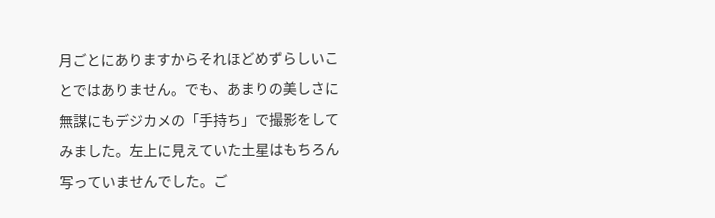月ごとにありますからそれほどめずらしいことではありません。でも、あまりの美しさに無謀にもデジカメの「手持ち」で撮影をしてみました。左上に見えていた土星はもちろん写っていませんでした。ご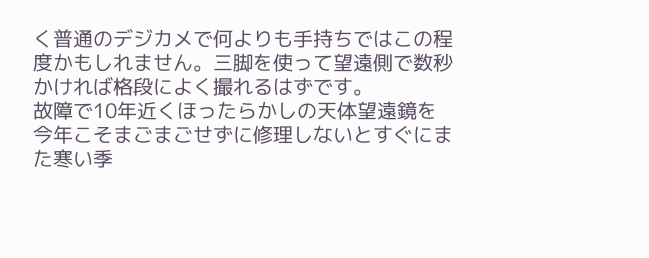く普通のデジカメで何よりも手持ちではこの程度かもしれません。三脚を使って望遠側で数秒かければ格段によく撮れるはずです。
故障で10年近くほったらかしの天体望遠鏡を今年こそまごまごせずに修理しないとすぐにまた寒い季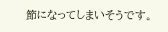節になってしまいそうです。